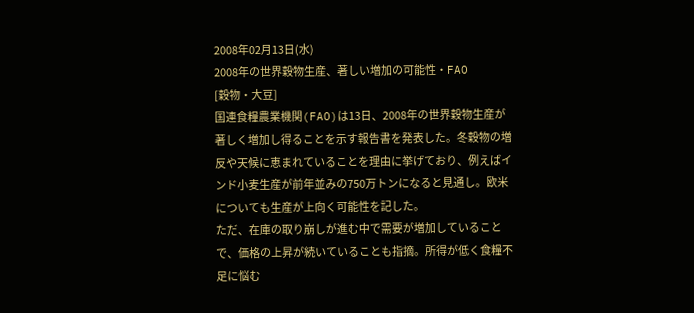2008年02月13日(水)
2008年の世界穀物生産、著しい増加の可能性・FAO
[穀物・大豆]
国連食糧農業機関(FAO)は13日、2008年の世界穀物生産が著しく増加し得ることを示す報告書を発表した。冬穀物の増反や天候に恵まれていることを理由に挙げており、例えばインド小麦生産が前年並みの750万トンになると見通し。欧米についても生産が上向く可能性を記した。
ただ、在庫の取り崩しが進む中で需要が増加していることで、価格の上昇が続いていることも指摘。所得が低く食糧不足に悩む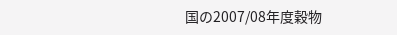国の2007/08年度穀物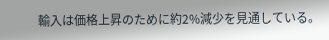輸入は価格上昇のために約2%減少を見通している。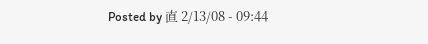Posted by 直 2/13/08 - 09:44